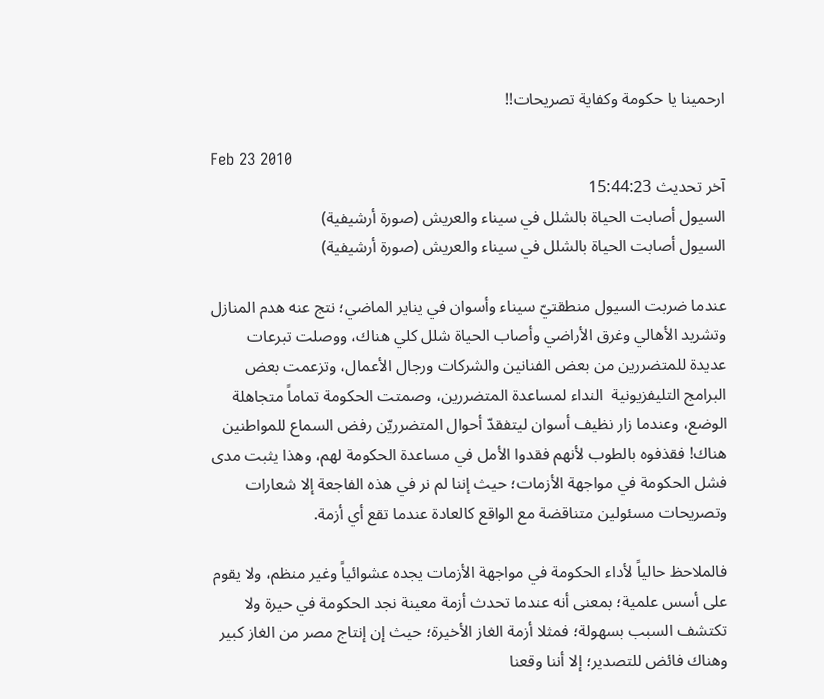ارحمينا يا حكومة وكفاية تصريحات!!

Feb 23 2010
آخر تحديث 15:44:23
السيول أصابت الحياة بالشلل في سيناء والعريش (صورة أرشيفية)
السيول أصابت الحياة بالشلل في سيناء والعريش (صورة أرشيفية)

عندما ضربت السيول منطقتيّ سيناء وأسوان في يناير الماضي؛ نتج عنه هدم المنازل وتشريد الأهالي وغرق الأراضي وأصاب الحياة شلل كلي هناك، ووصلت تبرعات عديدة للمتضررين من بعض الفنانين والشركات ورجال الأعمال، وتزعمت بعض البرامج التليفزيونية  النداء لمساعدة المتضررين، وصمتت الحكومة تماماً متجاهلة الوضع، وعندما زار نظيف أسوان ليتفقدّ أحوال المتضرريّن رفض السماع للمواطنين هناك! فقذفوه بالطوب لأنهم فقدوا الأمل في مساعدة الحكومة لهم، وهذا يثبت مدى فشل الحكومة في مواجهة الأزمات؛ حيث إننا لم نر في هذه الفاجعة إلا شعارات وتصريحات مسئولين متناقضة مع الواقع كالعادة عندما تقع أي أزمة.

فالملاحظ حالياً لأداء الحكومة في مواجهة الأزمات يجده عشوائياً وغير منظم، ولا يقوم على أسس علمية؛ بمعنى أنه عندما تحدث أزمة معينة نجد الحكومة في حيرة ولا تكتشف السبب بسهولة؛ فمثلا أزمة الغاز الأخيرة؛ حيث إن إنتاج مصر من الغاز كبير وهناك فائض للتصدير؛ إلا أننا وقعنا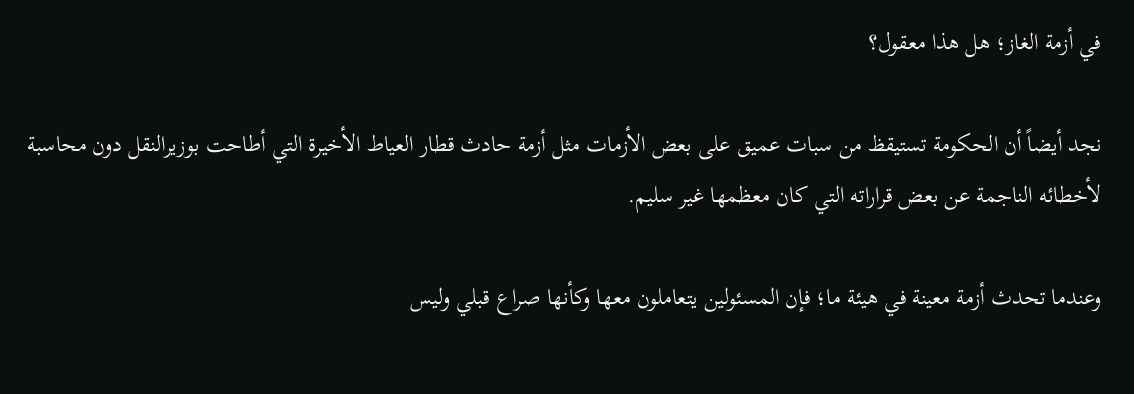في أزمة الغاز؛ هل هذا معقول؟

نجد أيضاً أن الحكومة تستيقظ من سبات عميق على بعض الأزمات مثل أزمة حادث قطار العياط الأخيرة التي أطاحت بوزيرالنقل دون محاسبة لأخطائه الناجمة عن بعض قراراته التي كان معظمها غير سليم.

وعندما تحدث أزمة معينة في هيئة ما؛ فإن المسئولين يتعاملون معها وكأنها صراع قبلي وليس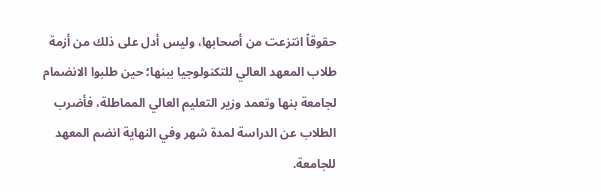حقوقاً انتزعت من أصحابها، وليس أدل على ذلك من أزمة طلاب المعهد العالي للتكنولوجيا ببنها؛ حين طلبوا الانضمام لجامعة بنها وتعمد وزير التعليم العالي المماطلة، فأضرب الطلاب عن الدراسة لمدة شهر وفي النهاية انضم المعهد للجامعة.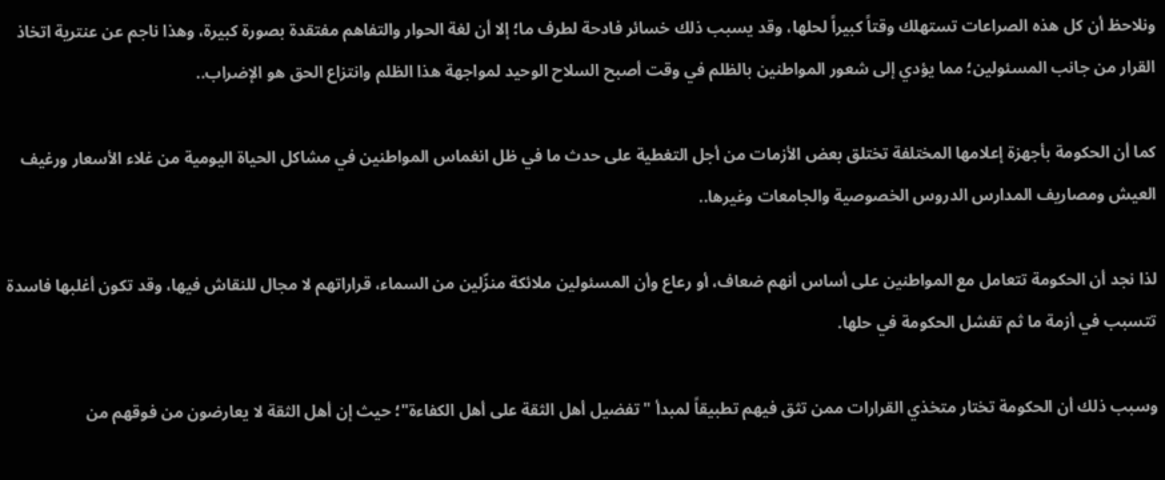ونلاحظ أن كل هذه الصراعات تستهلك وقتاً كبيراً لحلها، وقد يسبب ذلك خسائر فادحة لطرف ما؛ إلا أن لغة الحوار والتفاهم مفتقدة بصورة كبيرة، وهذا ناجم عن عنترية اتخاذ القرار من جانب المسئولين؛ مما يؤدي إلى شعور المواطنين بالظلم في وقت أصبح السلاح الوحيد لمواجهة هذا الظلم وانتزاع الحق هو الإضراب..

كما أن الحكومة بأجهزة إعلامها المختلفة تختلق بعض الأزمات من أجل التغطية على حدث ما في ظل انغماس المواطنين في مشاكل الحياة اليومية من غلاء الأسعار ورغيف العيش ومصاريف المدارس الدروس الخصوصية والجامعات وغيرها..

لذا نجد أن الحكومة تتعامل مع المواطنين على أساس أنهم ضعاف، أو رعاع وأن المسئولين ملائكة منزّلين من السماء، قراراتهم لا مجال للنقاش فيها، وقد تكون أغلبها فاسدة تتسبب في أزمة ما ثم تفشل الحكومة في حلها.

وسبب ذلك أن الحكومة تختار متخذي القرارات ممن تثق فيهم تطبيقاً لمبدأ "تفضيل أهل الثقة على أهل الكفاءة"؛ حيث إن أهل الثقة لا يعارضون من فوقهم من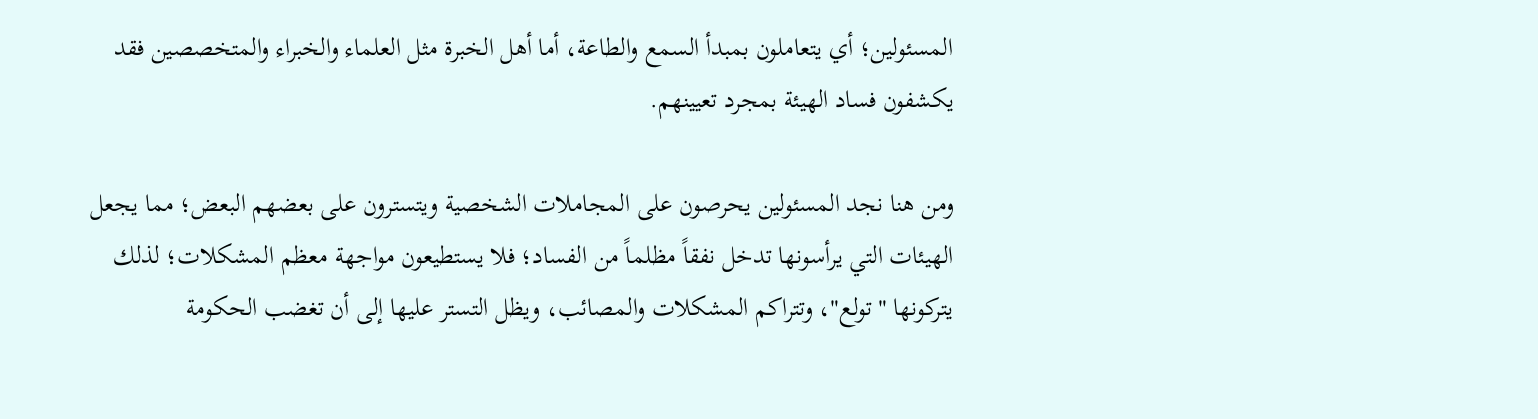المسئولين؛ أي يتعاملون بمبدأ السمع والطاعة، أما أهل الخبرة مثل العلماء والخبراء والمتخصصين فقد يكشفون فساد الهيئة بمجرد تعيينهم.

ومن هنا نجد المسئولين يحرصون على المجاملات الشخصية ويتسترون على بعضهم البعض؛ مما يجعل الهيئات التي يرأسونها تدخل نفقاً مظلماً من الفساد؛ فلا يستطيعون مواجهة معظم المشكلات؛ لذلك يتركونها "تولع"، وتتراكم المشكلات والمصائب، ويظل التستر عليها إلى أن تغضب الحكومة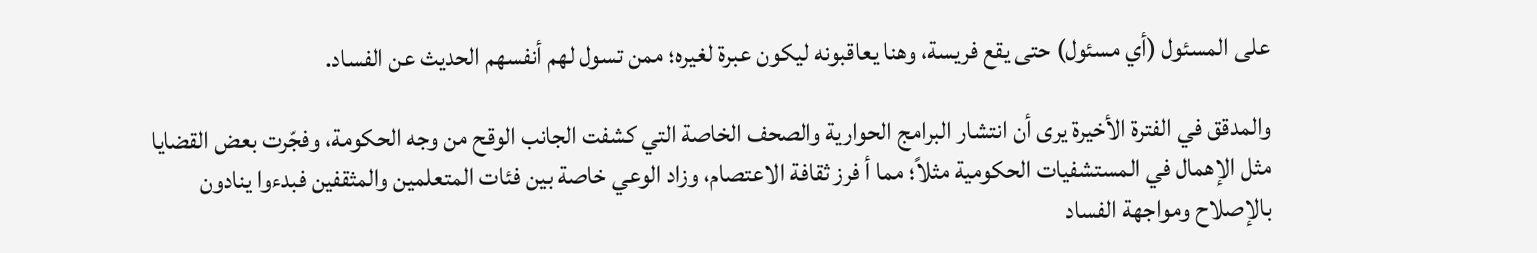على المسئول (أي مسئول) حتى يقع فريسة، وهنا يعاقبونه ليكون عبرة لغيره؛ ممن تسول لهم أنفسهم الحديث عن الفساد.

والمدقق في الفترة الأخيرة يرى أن انتشار البرامج الحوارية والصحف الخاصة التي كشفت الجانب الوقح من وجه الحكومة، وفجّرت بعض القضايا مثل الإهمال في المستشفيات الحكومية مثلاً؛ مما أ فرز ثقافة الاعتصام، وزاد الوعي خاصة بين فئات المتعلمين والمثقفين فبدءوا ينادون بالإصلاح ومواجهة الفساد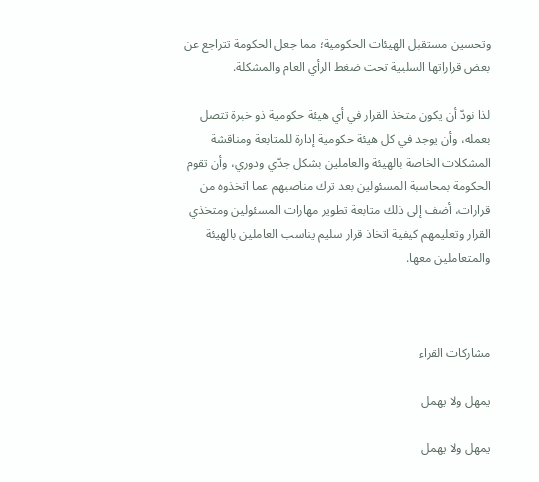وتحسين مستقبل الهيئات الحكومية؛ مما جعل الحكومة تتراجع عن بعض قراراتها السلبية تحت ضغط الرأي العام والمشكلة.

لذا نودّ أن يكون متخذ القرار في أي هيئة حكومية ذو خبرة تتصل بعمله، وأن يوجد في كل هيئة حكومية إدارة للمتابعة ومناقشة المشكلات الخاصة بالهيئة والعاملين بشكل جدّي ودوري، وأن تقوم الحكومة بمحاسبة المسئولين بعد ترك مناصبهم عما اتخذوه من قرارات، أضف إلى ذلك متابعة تطوير مهارات المسئولين ومتخذي القرار وتعليمهم كيفية اتخاذ قرار سليم يناسب العاملين بالهيئة والمتعاملين معها.



مشاركات القراء

يمهل ولا يهمل

يمهل ولا يهمل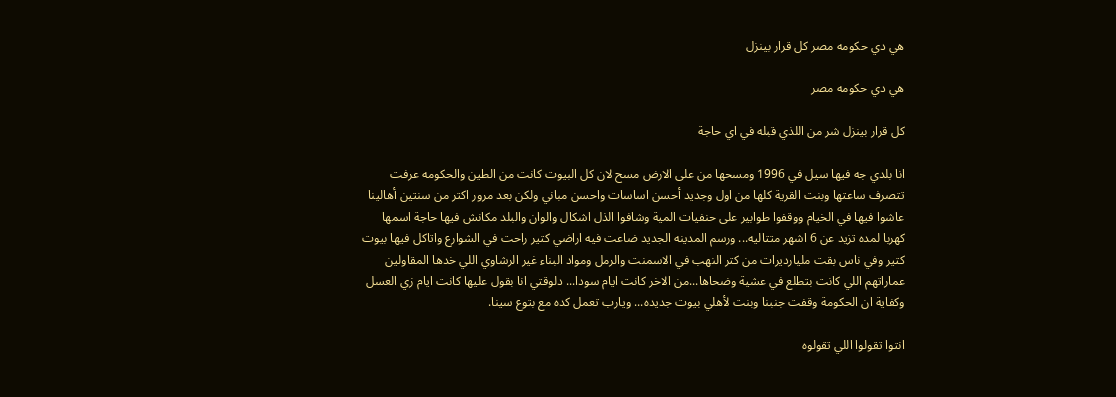هي دي حكومه مصر كل قرار بينزل

هي دي حكومه مصر

كل قرار بينزل شر من اللذي قبله في اي حاجة

انا بلدي جه فيها سيل في 1996 ومسحها من على الارض مسح لان كل البيوت كانت من الطين والحكومه عرفت تتصرف ساعتها وبنت القرية كلها من اول وجديد أحسن اساسات واحسن مباني ولكن بعد مرور اكتر من سنتين أهالينا عاشوا فيها في الخيام ووقفوا طوابير على حنفيات المية وشافوا الذل اشكال والوان والبلد مكانش فيها حاجة اسمها كهربا لمده تزيد عن 6 اشهر متتاليه... ورسم المدينه الجديد ضاعت فيه اراضي كتير راحت في الشوارع واتاكل فيها بيوت كتير وفي ناس بقت مليارديرات من كتر النهب في الاسمنت والرمل ومواد البناء غير الرشاوي اللي خدها المقاولين عماراتهم اللي كانت بتطلع في عشية وضحاها...من الاخر كانت ايام سودا... دلوقتي انا بقول عليها كانت ايام زي العسل وكفاية ان الحكومة وقفت جنبنا وبنت لأهلي بيوت جديده... ويارب تعمل كده مع بتوع سينا.

انتوا تقولوا اللي تقولوه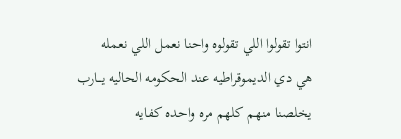انتوا تقولوا اللي تقولوه واحنا نعمل اللي نعمله
هي دي الديموقراطيه عند الحكومه الحاليه يـــارب يخلصنا منهم كلهم مره واحده كفايه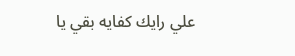علي رايك كفايه بقي يا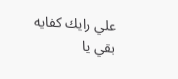علي رايك كفايه بقي يا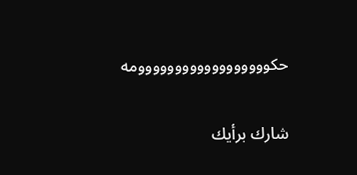حكوووووووووووووووووومه

شارك برأيك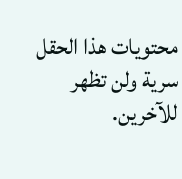محتويات هذا الحقل سرية ولن تظهر للآخرين.